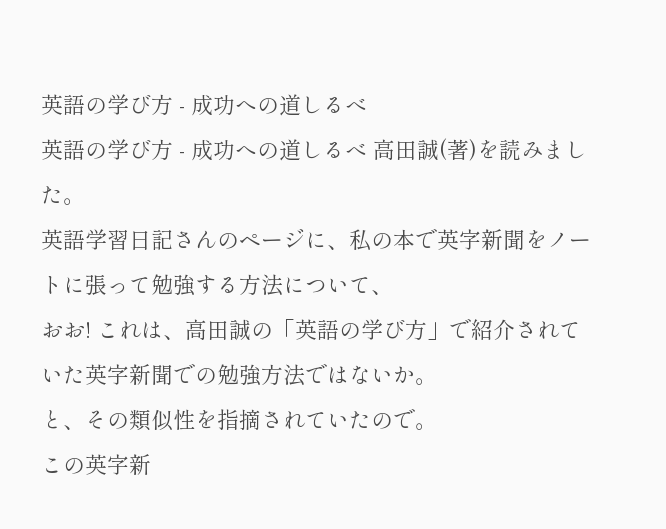英語の学び方 - 成功への道しるべ
英語の学び方 - 成功への道しるべ 高田誠(著)を読みました。
英語学習日記さんのページに、私の本で英字新聞をノートに張って勉強する方法について、
おお! これは、高田誠の「英語の学び方」で紹介されていた英字新聞での勉強方法ではないか。
と、その類似性を指摘されていたので。
この英字新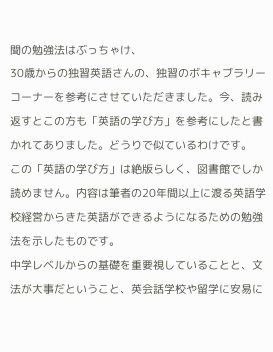聞の勉強法はぶっちゃけ、
30歳からの独習英語さんの、独習のボキャブラリー コーナーを参考にさせていただきました。今、読み返すとこの方も「英語の学び方」を参考にしたと書かれてありました。どうりで似ているわけです。
この「英語の学び方」は絶版らしく、図書館でしか読めません。内容は筆者の20年間以上に渡る英語学校経営からきた英語ができるようになるための勉強法を示したものです。
中学レベルからの基礎を重要視していることと、文法が大事だということ、英会話学校や留学に安易に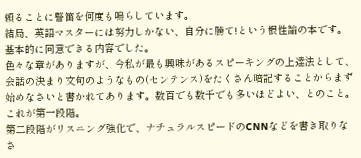頼ることに警笛を何度も鳴らしています。
結局、英語マスターには努力しかない、自分に勝て!という根性論の本です。基本的に同意できる内容でした。
色々な章がありますが、今私が最も興味があるスピーキングの上達法として、会話の決まり文句のようなもの(センテンス)をたくさん暗記することからまず始めなさいと書かれてあります。数百でも数千でも多いほどよい、とのこと。これが第一段階。
第二段階がリスニング強化で、ナチュラルスピードのCNNなどを書き取りなさ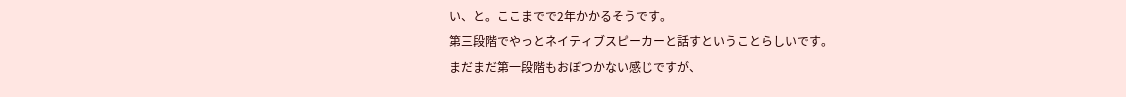い、と。ここまでで2年かかるそうです。
第三段階でやっとネイティブスピーカーと話すということらしいです。
まだまだ第一段階もおぼつかない感じですが、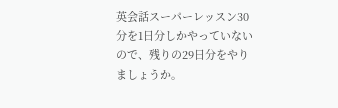英会話スーパーレッスン30分を1日分しかやっていないので、残りの29日分をやりましょうか。